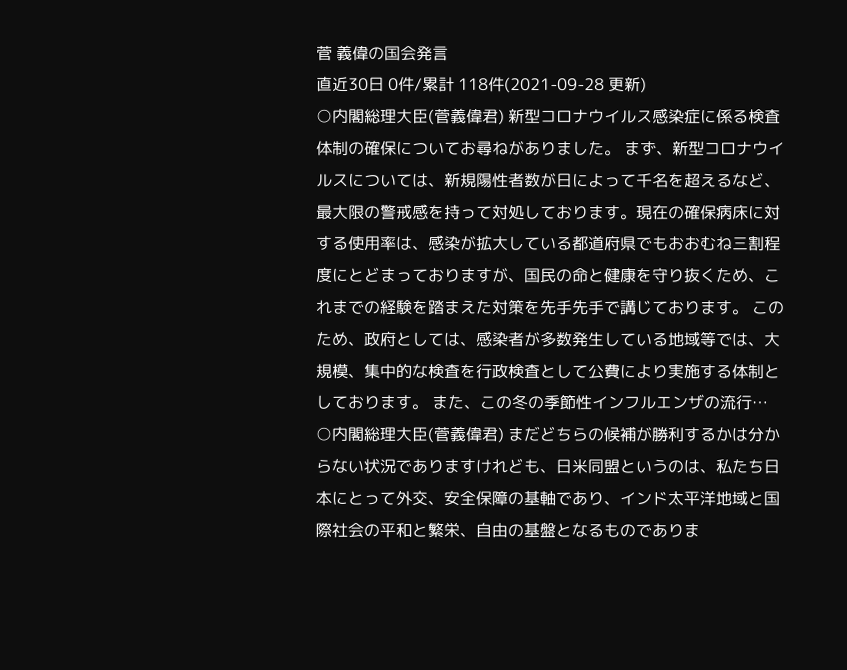菅 義偉の国会発言
直近30日 0件/累計 118件(2021-09-28 更新)
○内閣総理大臣(菅義偉君) 新型コロナウイルス感染症に係る検査体制の確保についてお尋ねがありました。 まず、新型コロナウイルスについては、新規陽性者数が日によって千名を超えるなど、最大限の警戒感を持って対処しております。現在の確保病床に対する使用率は、感染が拡大している都道府県でもおおむね三割程度にとどまっておりますが、国民の命と健康を守り抜くため、これまでの経験を踏まえた対策を先手先手で講じております。 このため、政府としては、感染者が多数発生している地域等では、大規模、集中的な検査を行政検査として公費により実施する体制としております。 また、この冬の季節性インフルエンザの流行…
○内閣総理大臣(菅義偉君) まだどちらの候補が勝利するかは分からない状況でありますけれども、日米同盟というのは、私たち日本にとって外交、安全保障の基軸であり、インド太平洋地域と国際社会の平和と繁栄、自由の基盤となるものでありま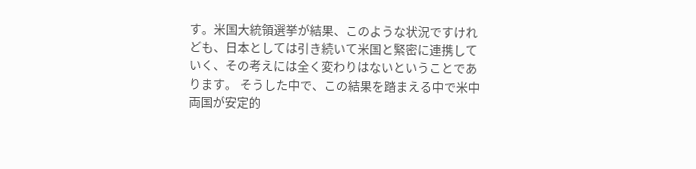す。米国大統領選挙が結果、このような状況ですけれども、日本としては引き続いて米国と緊密に連携していく、その考えには全く変わりはないということであります。 そうした中で、この結果を踏まえる中で米中両国が安定的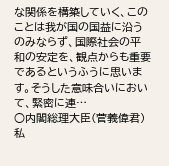な関係を構築していく、このことは我が国の国益に沿うのみならず、国際社会の平和の安定を、観点からも重要であるというふうに思います。そうした意味合いにおいて、緊密に連…
○内閣総理大臣(菅義偉君) 私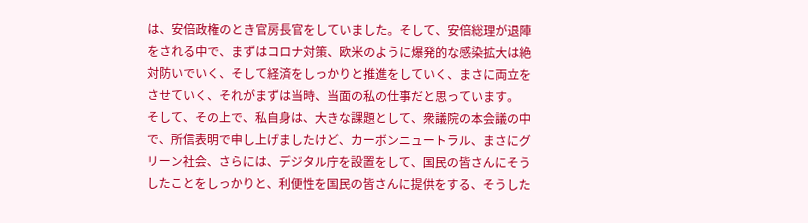は、安倍政権のとき官房長官をしていました。そして、安倍総理が退陣をされる中で、まずはコロナ対策、欧米のように爆発的な感染拡大は絶対防いでいく、そして経済をしっかりと推進をしていく、まさに両立をさせていく、それがまずは当時、当面の私の仕事だと思っています。 そして、その上で、私自身は、大きな課題として、衆議院の本会議の中で、所信表明で申し上げましたけど、カーボンニュートラル、まさにグリーン社会、さらには、デジタル庁を設置をして、国民の皆さんにそうしたことをしっかりと、利便性を国民の皆さんに提供をする、そうした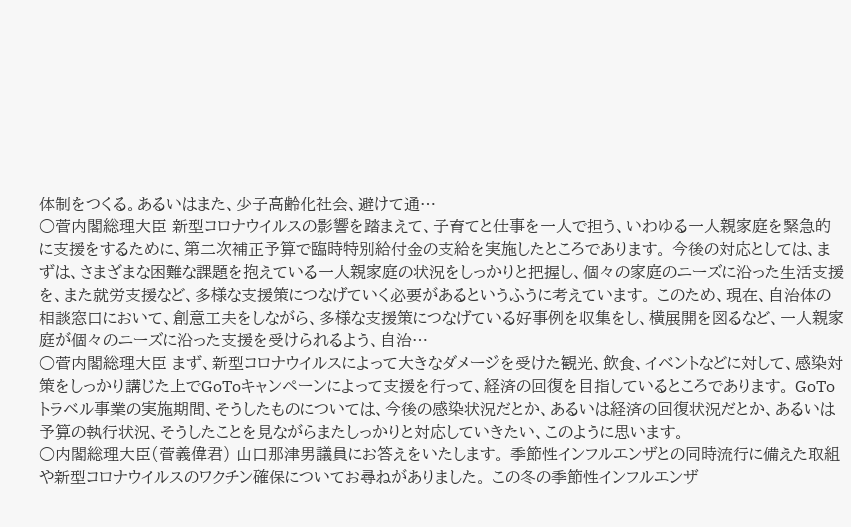体制をつくる。あるいはまた、少子高齢化社会、避けて通…
○菅内閣総理大臣 新型コロナウイルスの影響を踏まえて、子育てと仕事を一人で担う、いわゆる一人親家庭を緊急的に支援をするために、第二次補正予算で臨時特別給付金の支給を実施したところであります。 今後の対応としては、まずは、さまざまな困難な課題を抱えている一人親家庭の状況をしっかりと把握し、個々の家庭のニーズに沿った生活支援を、また就労支援など、多様な支援策につなげていく必要があるというふうに考えています。 このため、現在、自治体の相談窓口において、創意工夫をしながら、多様な支援策につなげている好事例を収集をし、横展開を図るなど、一人親家庭が個々のニーズに沿った支援を受けられるよう、自治…
○菅内閣総理大臣 まず、新型コロナウイルスによって大きなダメージを受けた観光、飲食、イベントなどに対して、感染対策をしっかり講じた上でGoToキャンペーンによって支援を行って、経済の回復を目指しているところであります。 GoToトラベル事業の実施期間、そうしたものについては、今後の感染状況だとか、あるいは経済の回復状況だとか、あるいは予算の執行状況、そうしたことを見ながらまたしっかりと対応していきたい、このように思います。
○内閣総理大臣(菅義偉君) 山口那津男議員にお答えをいたします。 季節性インフルエンザとの同時流行に備えた取組や新型コロナウイルスのワクチン確保についてお尋ねがありました。 この冬の季節性インフルエンザ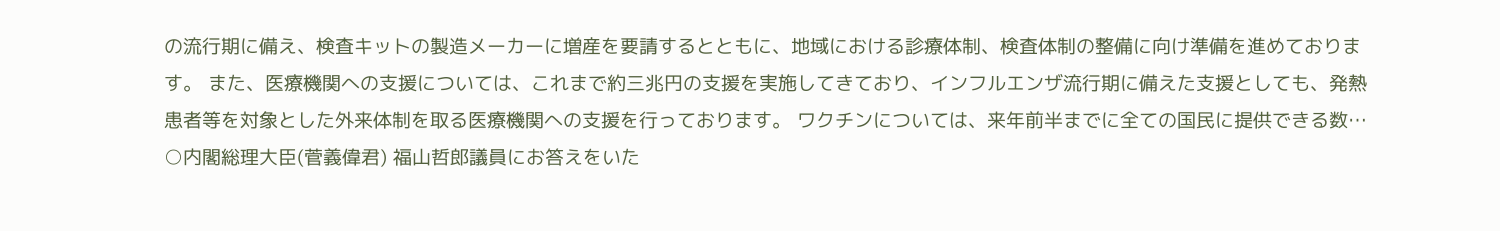の流行期に備え、検査キットの製造メーカーに増産を要請するとともに、地域における診療体制、検査体制の整備に向け準備を進めております。 また、医療機関への支援については、これまで約三兆円の支援を実施してきており、インフルエンザ流行期に備えた支援としても、発熱患者等を対象とした外来体制を取る医療機関への支援を行っております。 ワクチンについては、来年前半までに全ての国民に提供できる数…
○内閣総理大臣(菅義偉君) 福山哲郎議員にお答えをいた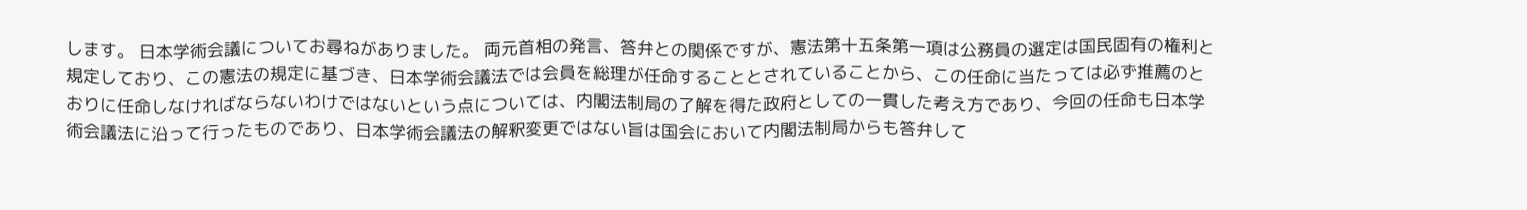します。 日本学術会議についてお尋ねがありました。 両元首相の発言、答弁との関係ですが、憲法第十五条第一項は公務員の選定は国民固有の権利と規定しており、この憲法の規定に基づき、日本学術会議法では会員を総理が任命することとされていることから、この任命に当たっては必ず推薦のとおりに任命しなければならないわけではないという点については、内閣法制局の了解を得た政府としての一貫した考え方であり、今回の任命も日本学術会議法に沿って行ったものであり、日本学術会議法の解釈変更ではない旨は国会において内閣法制局からも答弁して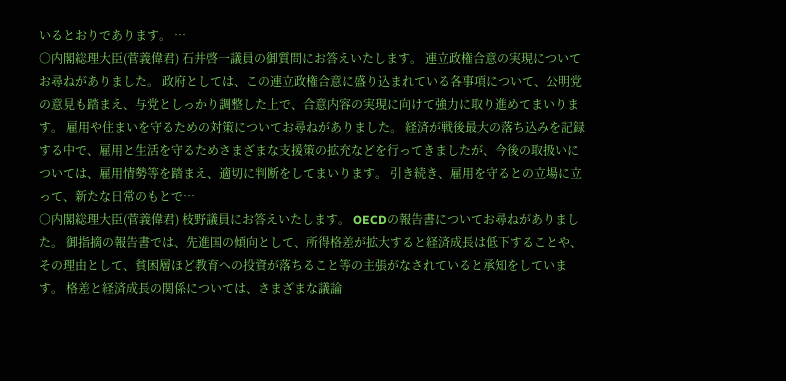いるとおりであります。 …
○内閣総理大臣(菅義偉君) 石井啓一議員の御質問にお答えいたします。 連立政権合意の実現についてお尋ねがありました。 政府としては、この連立政権合意に盛り込まれている各事項について、公明党の意見も踏まえ、与党としっかり調整した上で、合意内容の実現に向けて強力に取り進めてまいります。 雇用や住まいを守るための対策についてお尋ねがありました。 経済が戦後最大の落ち込みを記録する中で、雇用と生活を守るためさまざまな支援策の拡充などを行ってきましたが、今後の取扱いについては、雇用情勢等を踏まえ、適切に判断をしてまいります。 引き続き、雇用を守るとの立場に立って、新たな日常のもとで…
○内閣総理大臣(菅義偉君) 枝野議員にお答えいたします。 OECDの報告書についてお尋ねがありました。 御指摘の報告書では、先進国の傾向として、所得格差が拡大すると経済成長は低下することや、その理由として、貧困層ほど教育への投資が落ちること等の主張がなされていると承知をしています。 格差と経済成長の関係については、さまざまな議論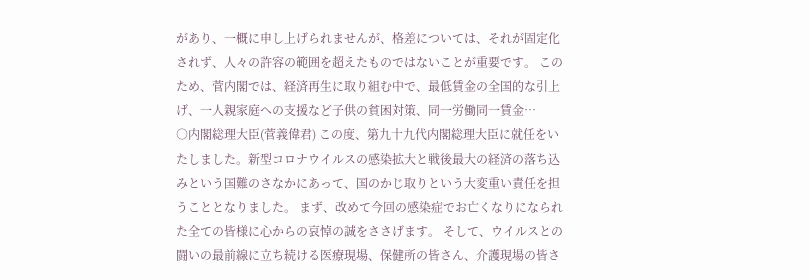があり、一概に申し上げられませんが、格差については、それが固定化されず、人々の許容の範囲を超えたものではないことが重要です。 このため、菅内閣では、経済再生に取り組む中で、最低賃金の全国的な引上げ、一人親家庭への支援など子供の貧困対策、同一労働同一賃金…
○内閣総理大臣(菅義偉君) この度、第九十九代内閣総理大臣に就任をいたしました。新型コロナウイルスの感染拡大と戦後最大の経済の落ち込みという国難のさなかにあって、国のかじ取りという大変重い責任を担うこととなりました。 まず、改めて今回の感染症でお亡くなりになられた全ての皆様に心からの哀悼の誠をささげます。 そして、ウイルスとの闘いの最前線に立ち続ける医療現場、保健所の皆さん、介護現場の皆さ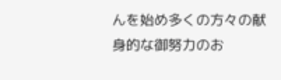んを始め多くの方々の献身的な御努力のお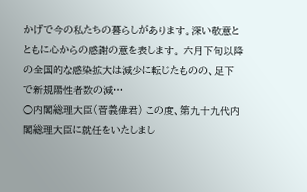かげで今の私たちの暮らしがあります。深い敬意とともに心からの感謝の意を表します。 六月下旬以降の全国的な感染拡大は減少に転じたものの、足下で新規陽性者数の減…
○内閣総理大臣(菅義偉君) この度、第九十九代内閣総理大臣に就任をいたしまし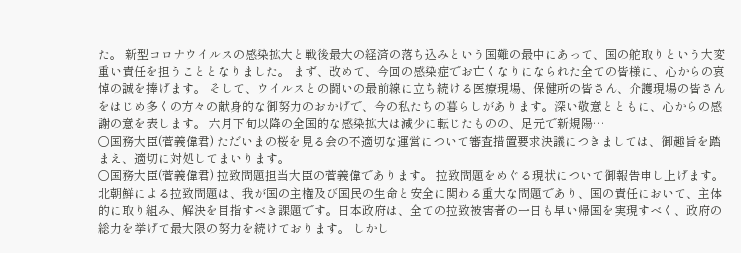た。 新型コロナウイルスの感染拡大と戦後最大の経済の落ち込みという国難の最中にあって、国の舵取りという大変重い責任を担うこととなりました。 まず、改めて、今回の感染症でお亡くなりになられた全ての皆様に、心からの哀悼の誠を捧げます。 そして、ウイルスとの闘いの最前線に立ち続ける医療現場、保健所の皆さん、介護現場の皆さんをはじめ多くの方々の献身的な御努力のおかげで、今の私たちの暮らしがあります。深い敬意とともに、心からの感謝の意を表します。 六月下旬以降の全国的な感染拡大は減少に転じたものの、足元で新規陽…
○国務大臣(菅義偉君) ただいまの桜を見る会の不適切な運営について審査措置要求決議につきましては、御趣旨を踏まえ、適切に対処してまいります。
○国務大臣(菅義偉君) 拉致問題担当大臣の菅義偉であります。 拉致問題をめぐる現状について御報告申し上げます。 北朝鮮による拉致問題は、我が国の主権及び国民の生命と安全に関わる重大な問題であり、国の責任において、主体的に取り組み、解決を目指すべき課題です。日本政府は、全ての拉致被害者の一日も早い帰国を実現すべく、政府の総力を挙げて最大限の努力を続けております。 しかし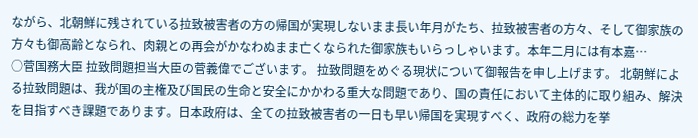ながら、北朝鮮に残されている拉致被害者の方の帰国が実現しないまま長い年月がたち、拉致被害者の方々、そして御家族の方々も御高齢となられ、肉親との再会がかなわぬまま亡くなられた御家族もいらっしゃいます。本年二月には有本嘉…
○菅国務大臣 拉致問題担当大臣の菅義偉でございます。 拉致問題をめぐる現状について御報告を申し上げます。 北朝鮮による拉致問題は、我が国の主権及び国民の生命と安全にかかわる重大な問題であり、国の責任において主体的に取り組み、解決を目指すべき課題であります。日本政府は、全ての拉致被害者の一日も早い帰国を実現すべく、政府の総力を挙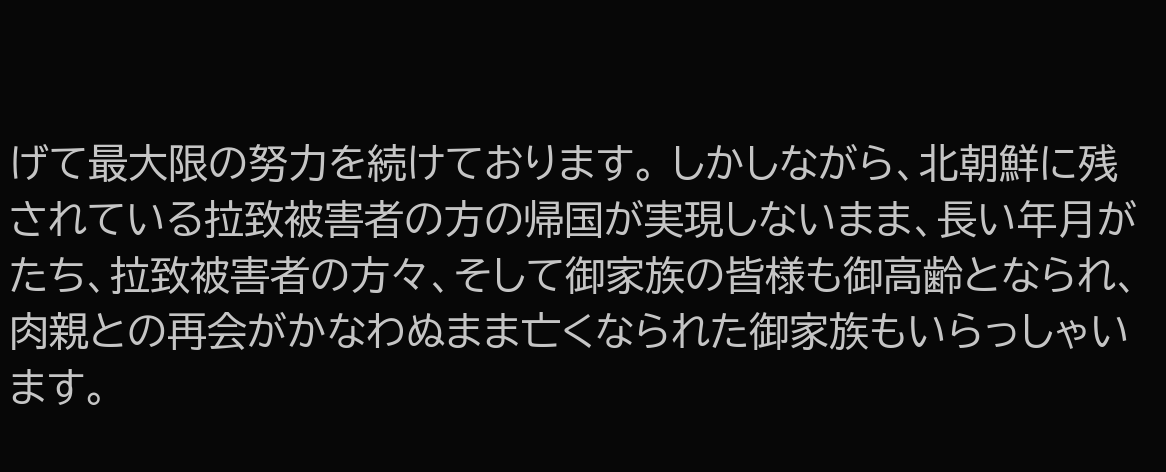げて最大限の努力を続けております。 しかしながら、北朝鮮に残されている拉致被害者の方の帰国が実現しないまま、長い年月がたち、拉致被害者の方々、そして御家族の皆様も御高齢となられ、肉親との再会がかなわぬまま亡くなられた御家族もいらっしゃいます。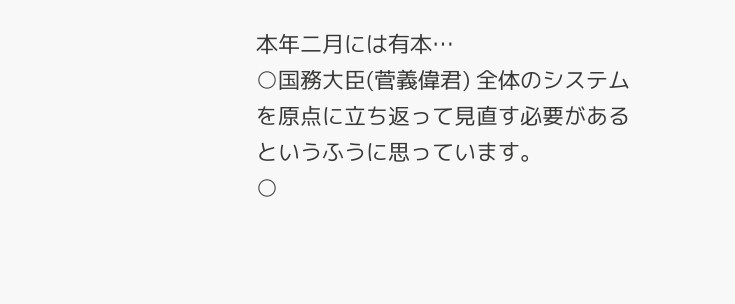本年二月には有本…
○国務大臣(菅義偉君) 全体のシステムを原点に立ち返って見直す必要があるというふうに思っています。
○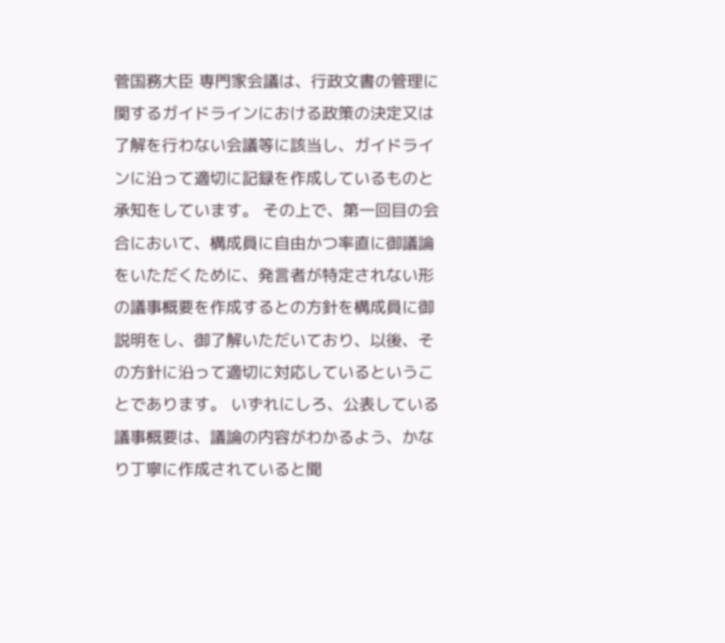菅国務大臣 専門家会議は、行政文書の管理に関するガイドラインにおける政策の決定又は了解を行わない会議等に該当し、ガイドラインに沿って適切に記録を作成しているものと承知をしています。 その上で、第一回目の会合において、構成員に自由かつ率直に御議論をいただくために、発言者が特定されない形の議事概要を作成するとの方針を構成員に御説明をし、御了解いただいており、以後、その方針に沿って適切に対応しているということであります。 いずれにしろ、公表している議事概要は、議論の内容がわかるよう、かなり丁寧に作成されていると聞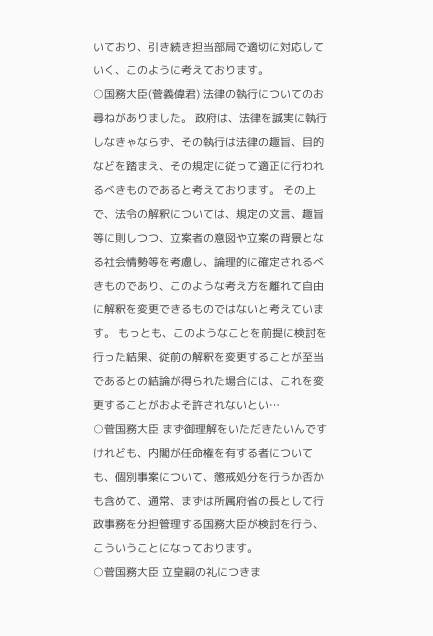いており、引き続き担当部局で適切に対応していく、このように考えております。
○国務大臣(菅義偉君) 法律の執行についてのお尋ねがありました。 政府は、法律を誠実に執行しなきゃならず、その執行は法律の趣旨、目的などを踏まえ、その規定に従って適正に行われるべきものであると考えております。 その上で、法令の解釈については、規定の文言、趣旨等に則しつつ、立案者の意図や立案の背景となる社会情勢等を考慮し、論理的に確定されるべきものであり、このような考え方を離れて自由に解釈を変更できるものではないと考えています。 もっとも、このようなことを前提に検討を行った結果、従前の解釈を変更することが至当であるとの結論が得られた場合には、これを変更することがおよそ許されないとい…
○菅国務大臣 まず御理解をいただきたいんですけれども、内閣が任命権を有する者についても、個別事案について、懲戒処分を行うか否かも含めて、通常、まずは所属府省の長として行政事務を分担管理する国務大臣が検討を行う、こういうことになっております。
○菅国務大臣 立皇嗣の礼につきま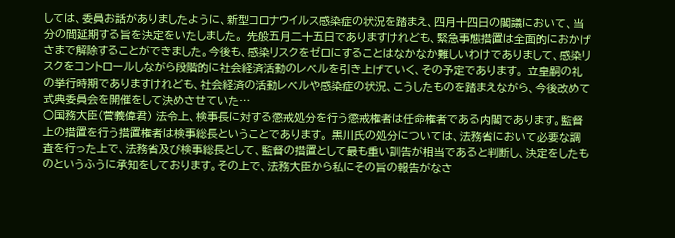しては、委員お話がありましたように、新型コロナウイルス感染症の状況を踏まえ、四月十四日の閣議において、当分の間延期する旨を決定をいたしました。 先般五月二十五日でありますけれども、緊急事態措置は全面的におかげさまで解除することができました。今後も、感染リスクをゼロにすることはなかなか難しいわけでありまして、感染リスクをコントロールしながら段階的に社会経済活動のレベルを引き上げていく、その予定であります。 立皇嗣の礼の挙行時期でありますけれども、社会経済の活動レベルや感染症の状況、こうしたものを踏まえながら、今後改めて式典委員会を開催をして決めさせていた…
○国務大臣(菅義偉君) 法令上、検事長に対する懲戒処分を行う懲戒権者は任命権者である内閣であります。監督上の措置を行う措置権者は検事総長ということであります。 黒川氏の処分については、法務省において必要な調査を行った上で、法務省及び検事総長として、監督の措置として最も重い訓告が相当であると判断し、決定をしたものというふうに承知をしております。その上で、法務大臣から私にその旨の報告がなさ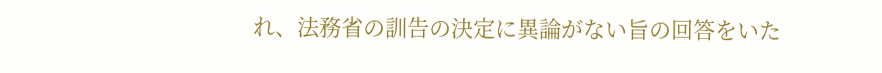れ、法務省の訓告の決定に異論がない旨の回答をいた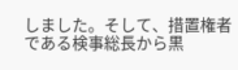しました。そして、措置権者である検事総長から黒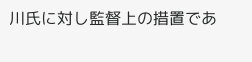川氏に対し監督上の措置であ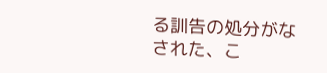る訓告の処分がなされた、こ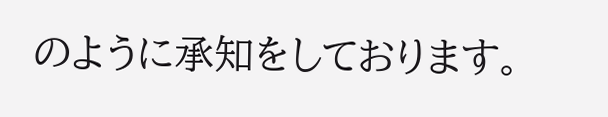のように承知をしております。